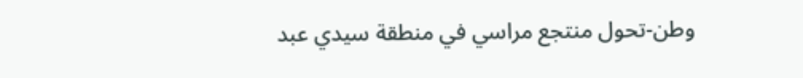وطن-تحول منتجع مراسي في منطقة سيدي عبد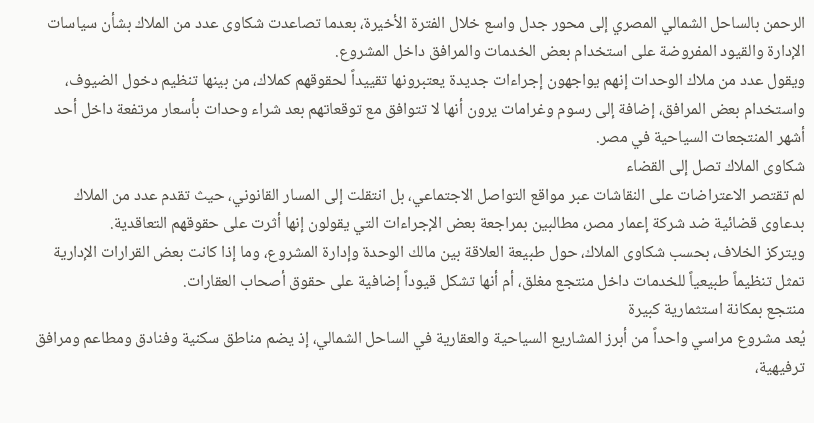الرحمن بالساحل الشمالي المصري إلى محور جدل واسع خلال الفترة الأخيرة، بعدما تصاعدت شكاوى عدد من الملاك بشأن سياسات الإدارة والقيود المفروضة على استخدام بعض الخدمات والمرافق داخل المشروع.
ويقول عدد من ملاك الوحدات إنهم يواجهون إجراءات جديدة يعتبرونها تقييداً لحقوقهم كملاك، من بينها تنظيم دخول الضيوف، واستخدام بعض المرافق، إضافة إلى رسوم وغرامات يرون أنها لا تتوافق مع توقعاتهم بعد شراء وحدات بأسعار مرتفعة داخل أحد أشهر المنتجعات السياحية في مصر.
شكاوى الملاك تصل إلى القضاء
لم تقتصر الاعتراضات على النقاشات عبر مواقع التواصل الاجتماعي، بل انتقلت إلى المسار القانوني، حيث تقدم عدد من الملاك بدعاوى قضائية ضد شركة إعمار مصر، مطالبين بمراجعة بعض الإجراءات التي يقولون إنها أثرت على حقوقهم التعاقدية.
ويتركز الخلاف، بحسب شكاوى الملاك، حول طبيعة العلاقة بين مالك الوحدة وإدارة المشروع، وما إذا كانت بعض القرارات الإدارية تمثل تنظيماً طبيعياً للخدمات داخل منتجع مغلق، أم أنها تشكل قيوداً إضافية على حقوق أصحاب العقارات.
منتجع بمكانة استثمارية كبيرة
يُعد مشروع مراسي واحداً من أبرز المشاريع السياحية والعقارية في الساحل الشمالي، إذ يضم مناطق سكنية وفنادق ومطاعم ومرافق ترفيهية،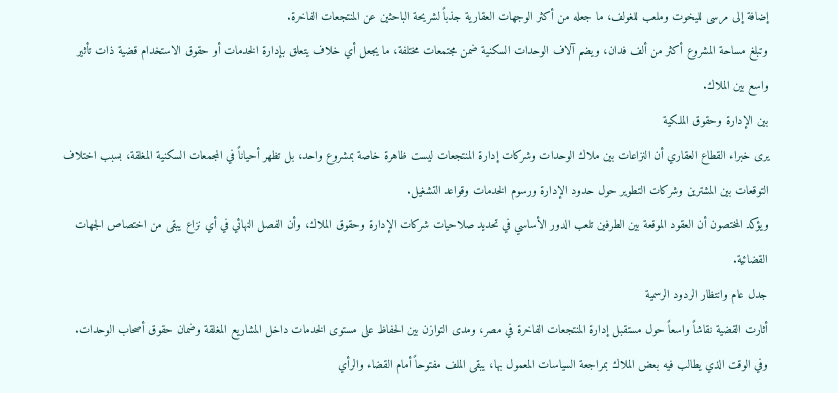إضافة إلى مرسى لليخوت وملعب للغولف، ما جعله من أكثر الوجهات العقارية جذباً لشريحة الباحثين عن المنتجعات الفاخرة.
وتبلغ مساحة المشروع أكثر من ألف فدان، ويضم آلاف الوحدات السكنية ضمن مجتمعات مختلفة، ما يجعل أي خلاف يتعلق بإدارة الخدمات أو حقوق الاستخدام قضية ذات تأثير واسع بين الملاك.
بين الإدارة وحقوق الملكية
يرى خبراء القطاع العقاري أن النزاعات بين ملاك الوحدات وشركات إدارة المنتجعات ليست ظاهرة خاصة بمشروع واحد، بل تظهر أحياناً في المجمعات السكنية المغلقة، بسبب اختلاف التوقعات بين المشترين وشركات التطوير حول حدود الإدارة ورسوم الخدمات وقواعد التشغيل.
ويؤكد المختصون أن العقود الموقعة بين الطرفين تلعب الدور الأساسي في تحديد صلاحيات شركات الإدارة وحقوق الملاك، وأن الفصل النهائي في أي نزاع يبقى من اختصاص الجهات القضائية.
جدل عام وانتظار الردود الرسمية
أثارت القضية نقاشاً واسعاً حول مستقبل إدارة المنتجعات الفاخرة في مصر، ومدى التوازن بين الحفاظ على مستوى الخدمات داخل المشاريع المغلقة وضمان حقوق أصحاب الوحدات.
وفي الوقت الذي يطالب فيه بعض الملاك بمراجعة السياسات المعمول بها، يبقى الملف مفتوحاً أمام القضاء والرأي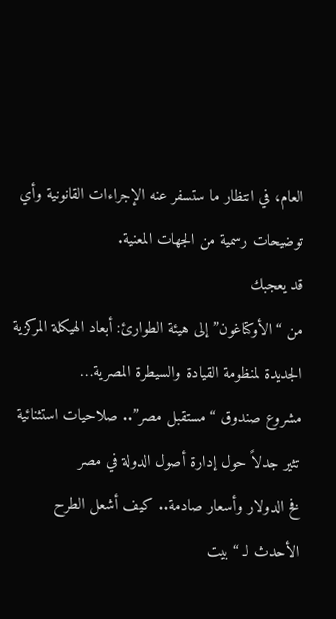العام، في انتظار ما ستسفر عنه الإجراءات القانونية وأي توضيحات رسمية من الجهات المعنية.
قد يعجبك
من “الأوكتاغون” إلى هيئة الطوارئ: أبعاد الهيكلة المركزية الجديدة لمنظومة القيادة والسيطرة المصرية…
مشروع صندوق “مستقبل مصر”.. صلاحيات استثنائية تثير جدلاً حول إدارة أصول الدولة في مصر
فخ الدولار وأسعار صادمة.. كيف أشعل الطرح الأحدث لـ “بيت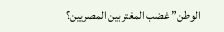الوطن” غضب المغتربين المصريين؟